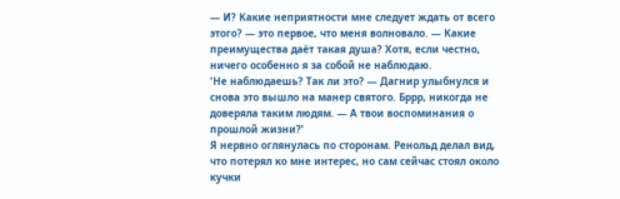— И? Какие неприятности мне следует ждать от всего этого? — это первое, что меня волновало. — Какие преимущества даёт такая душа? Хотя, если честно, ничего особенно я за собой не наблюдаю.
'Не наблюдаешь? Так ли это? — Дагнир улыбнулся и снова это вышло на манер святого. Бррр, никогда не доверяла таким людям. — А твои воспоминания о прошлой жизни?'
Я нервно оглянулась по сторонам. Ренольд делал вид, что потерял ко мне интерес, но сам сейчас стоял около кучки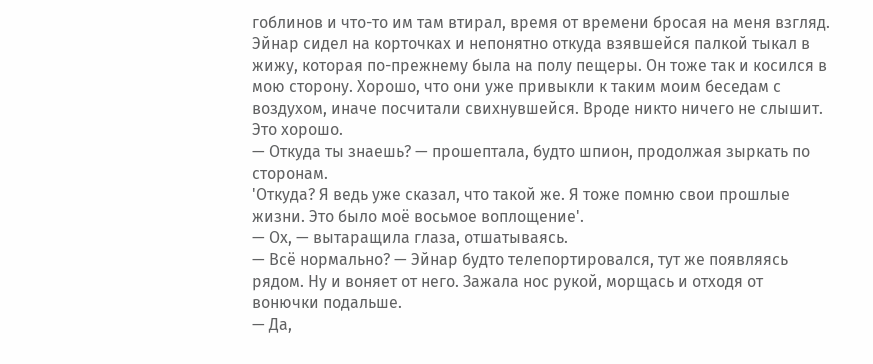гоблинов и что-то им там втирал, время от времени бросая на меня взгляд. Эйнар сидел на корточках и непонятно откуда взявшейся палкой тыкал в жижу, которая по-прежнему была на полу пещеры. Он тоже так и косился в мою сторону. Хорошо, что они уже привыкли к таким моим беседам с воздухом, иначе посчитали свихнувшейся. Вроде никто ничего не слышит. Это хорошо.
— Откуда ты знаешь? — прошептала, будто шпион, продолжая зыркать по сторонам.
'Откуда? Я ведь уже сказал, что такой же. Я тоже помню свои прошлые жизни. Это было моё восьмое воплощение'.
— Ох, — вытаращила глаза, отшатываясь.
— Всё нормально? — Эйнар будто телепортировался, тут же появляясь рядом. Ну и воняет от него. Зажала нос рукой, морщась и отходя от вонючки подальше.
— Да,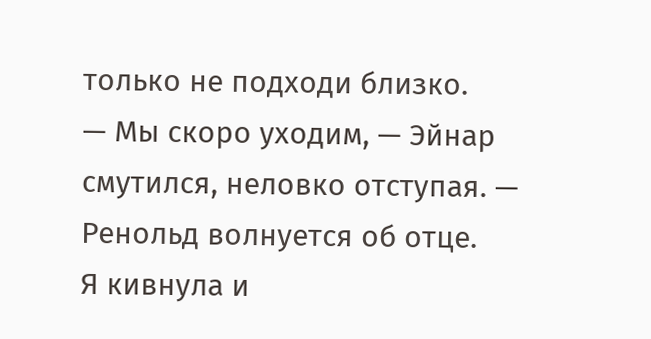только не подходи близко.
— Мы скоро уходим, — Эйнар смутился, неловко отступая. — Ренольд волнуется об отце.
Я кивнула и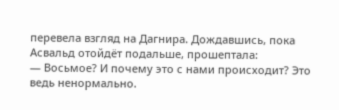перевела взгляд на Дагнира. Дождавшись, пока Асвальд отойдёт подальше, прошептала:
— Восьмое? И почему это с нами происходит? Это ведь ненормально.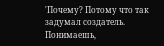'Почему? Потому что так задумал создатель. Понимаешь,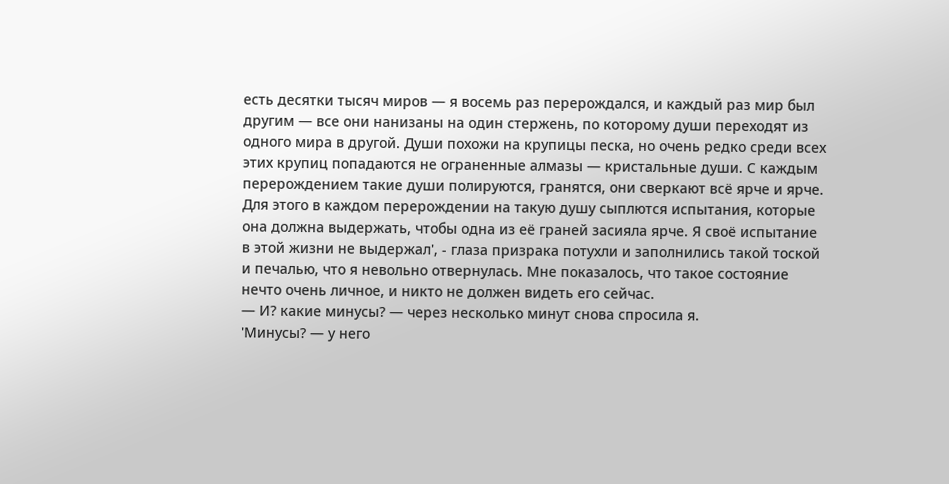есть десятки тысяч миров — я восемь раз перерождался, и каждый раз мир был другим — все они нанизаны на один стержень, по которому души переходят из одного мира в другой. Души похожи на крупицы песка, но очень редко среди всех этих крупиц попадаются не ограненные алмазы — кристальные души. С каждым перерождением такие души полируются, гранятся, они сверкают всё ярче и ярче. Для этого в каждом перерождении на такую душу сыплются испытания, которые она должна выдержать, чтобы одна из её граней засияла ярче. Я своё испытание в этой жизни не выдержал', - глаза призрака потухли и заполнились такой тоской и печалью, что я невольно отвернулась. Мне показалось, что такое состояние нечто очень личное, и никто не должен видеть его сейчас.
— И? какие минусы? — через несколько минут снова спросила я.
'Минусы? — у него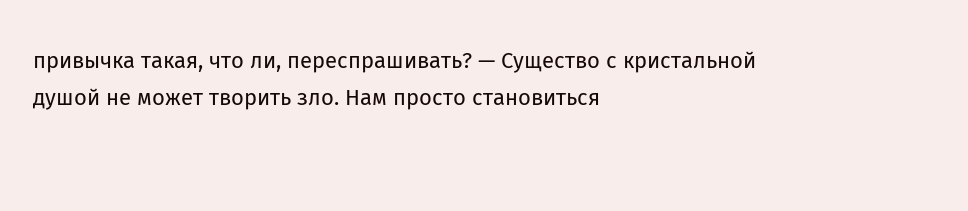привычка такая, что ли, переспрашивать? — Существо с кристальной душой не может творить зло. Нам просто становиться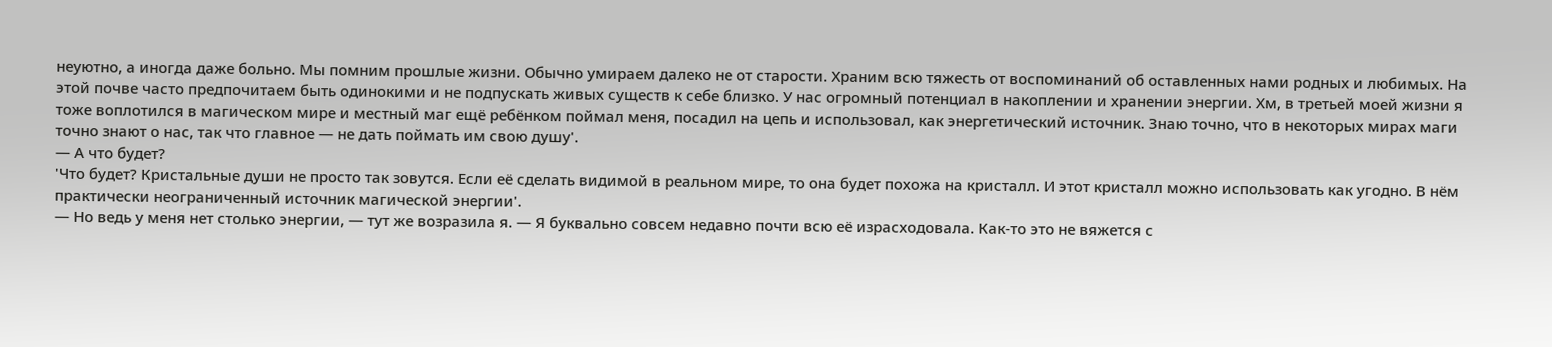неуютно, а иногда даже больно. Мы помним прошлые жизни. Обычно умираем далеко не от старости. Храним всю тяжесть от воспоминаний об оставленных нами родных и любимых. На этой почве часто предпочитаем быть одинокими и не подпускать живых существ к себе близко. У нас огромный потенциал в накоплении и хранении энергии. Хм, в третьей моей жизни я тоже воплотился в магическом мире и местный маг ещё ребёнком поймал меня, посадил на цепь и использовал, как энергетический источник. Знаю точно, что в некоторых мирах маги точно знают о нас, так что главное — не дать поймать им свою душу'.
— А что будет?
'Что будет? Кристальные души не просто так зовутся. Если её сделать видимой в реальном мире, то она будет похожа на кристалл. И этот кристалл можно использовать как угодно. В нём практически неограниченный источник магической энергии'.
— Но ведь у меня нет столько энергии, — тут же возразила я. — Я буквально совсем недавно почти всю её израсходовала. Как-то это не вяжется с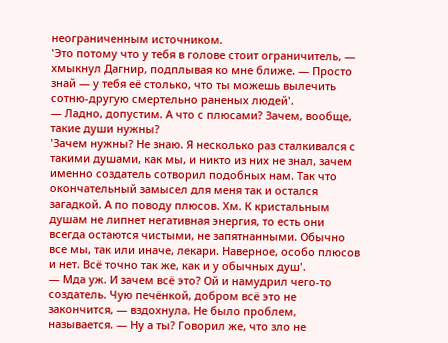неограниченным источником.
'Это потому что у тебя в голове стоит ограничитель, — хмыкнул Дагнир, подплывая ко мне ближе. — Просто знай — у тебя её столько, что ты можешь вылечить сотню-другую смертельно раненых людей'.
— Ладно, допустим. А что с плюсами? Зачем, вообще, такие души нужны?
'Зачем нужны? Не знаю. Я несколько раз сталкивался с такими душами, как мы, и никто из них не знал, зачем именно создатель сотворил подобных нам. Так что окончательный замысел для меня так и остался загадкой. А по поводу плюсов. Хм. К кристальным душам не липнет негативная энергия, то есть они всегда остаются чистыми, не запятнанными. Обычно все мы, так или иначе, лекари. Наверное, особо плюсов и нет. Всё точно так же, как и у обычных душ'.
— Мда уж. И зачем всё это? Ой и намудрил чего-то создатель. Чую печёнкой, добром всё это не закончится, — вздохнула. Не было проблем, называется. — Ну а ты? Говорил же, что зло не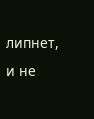липнет, и не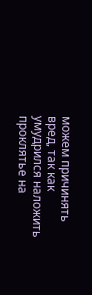можем причинять вред, так как умудрился наложить проклятье на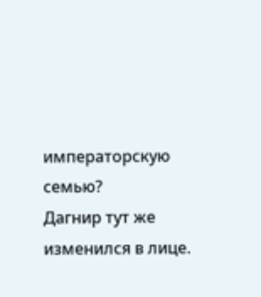императорскую семью?
Дагнир тут же изменился в лице.